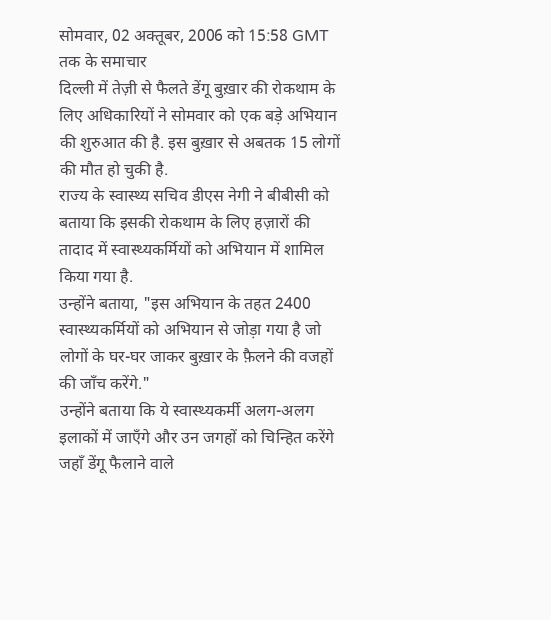सोमवार, 02 अक्तूबर, 2006 को 15:58 GMT तक के समाचार
दिल्ली में तेज़ी से फैलते डेंगू बुख़ार की रोकथाम के लिए अधिकारियों ने सोमवार को एक बड़े अभियान की शुरुआत की है. इस बुख़ार से अबतक 15 लोगों की मौत हो चुकी है.
राज्य के स्वास्थ्य सचिव डीएस नेगी ने बीबीसी को बताया कि इसकी रोकथाम के लिए हज़ारों की तादाद में स्वास्थ्यकर्मियों को अभियान में शामिल किया गया है.
उन्होंने बताया, "इस अभियान के तहत 2400 स्वास्थ्यकर्मियों को अभियान से जोड़ा गया है जो लोगों के घर-घर जाकर बुख़ार के फ़ैलने की वजहों की जाँच करेंगे."
उन्होंने बताया कि ये स्वास्थ्यकर्मी अलग-अलग इलाकों में जाएँगे और उन जगहों को चिन्हित करेंगे जहाँ डेंगू फैलाने वाले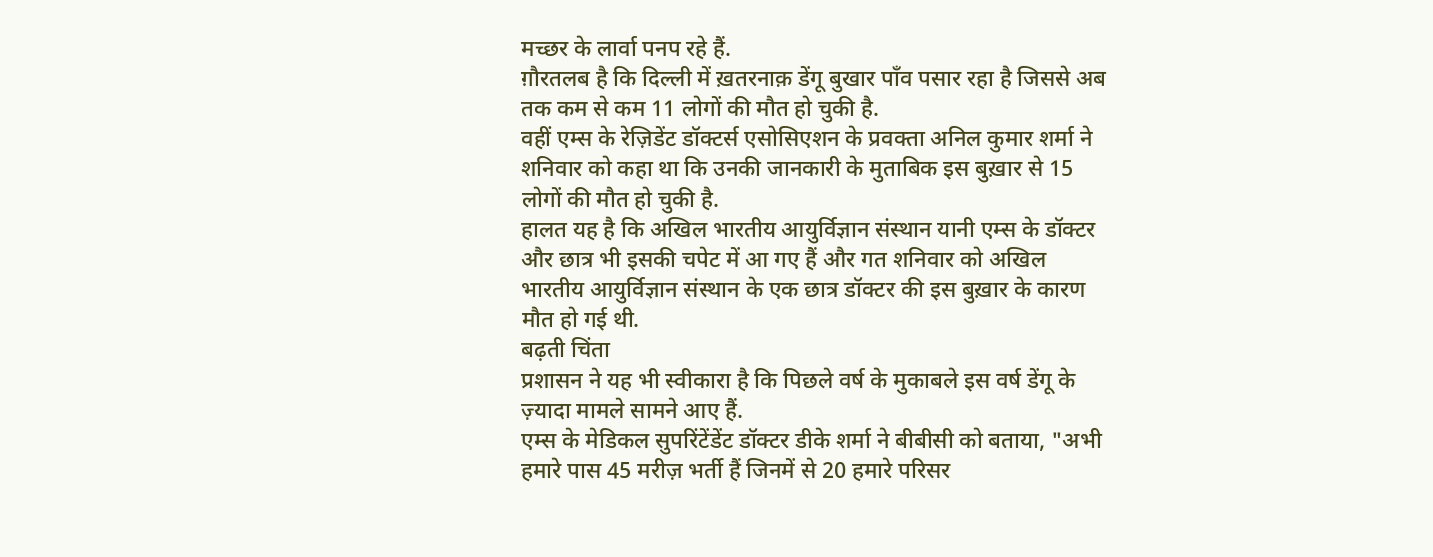मच्छर के लार्वा पनप रहे हैं.
ग़ौरतलब है कि दिल्ली में ख़तरनाक़ डेंगू बुखार पाँव पसार रहा है जिससे अब तक कम से कम 11 लोगों की मौत हो चुकी है.
वहीं एम्स के रेज़िडेंट डॉक्टर्स एसोसिएशन के प्रवक्ता अनिल कुमार शर्मा ने शनिवार को कहा था कि उनकी जानकारी के मुताबिक इस बुख़ार से 15 लोगों की मौत हो चुकी है.
हालत यह है कि अखिल भारतीय आयुर्विज्ञान संस्थान यानी एम्स के डॉक्टर और छात्र भी इसकी चपेट में आ गए हैं और गत शनिवार को अखिल भारतीय आयुर्विज्ञान संस्थान के एक छात्र डॉक्टर की इस बुख़ार के कारण मौत हो गई थी.
बढ़ती चिंता
प्रशासन ने यह भी स्वीकारा है कि पिछले वर्ष के मुकाबले इस वर्ष डेंगू के ज़्यादा मामले सामने आए हैं.
एम्स के मेडिकल सुपरिंटेंडेंट डॉक्टर डीके शर्मा ने बीबीसी को बताया, "अभी हमारे पास 45 मरीज़ भर्ती हैं जिनमें से 20 हमारे परिसर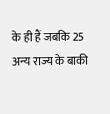के ही हैं जबकि 25 अन्य राज्य के बाकी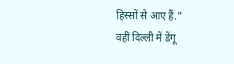हिस्सों से आए हैं."
वहीं दिल्ली में डेंगू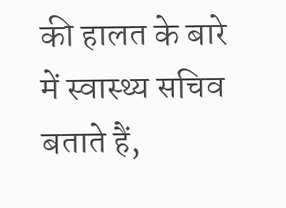की हालत के बारे में स्वास्थ्य सचिव बताते हैं,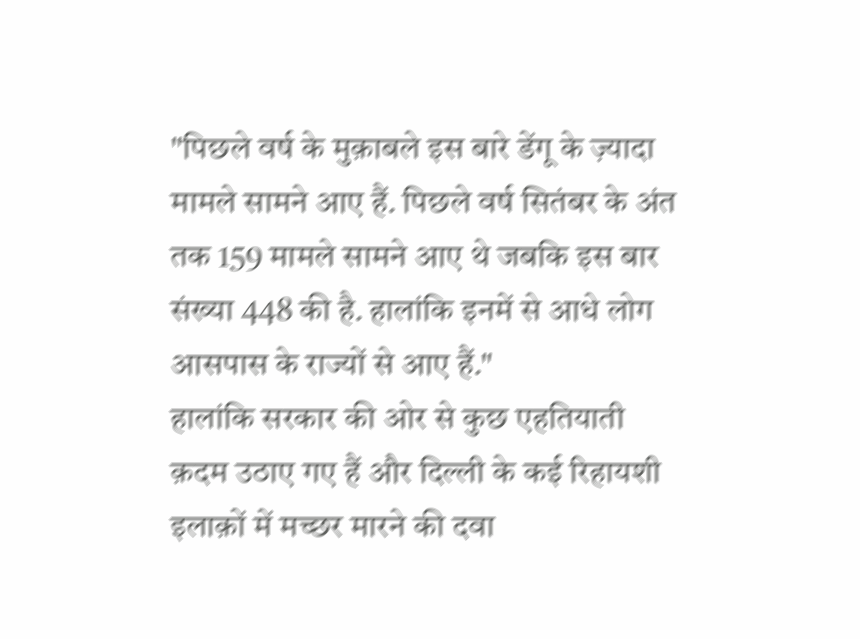"पिछले वर्ष के मुक़ाबले इस बारे डेंगू के ज़्यादा मामले सामने आए हैं. पिछले वर्ष सितंबर के अंत तक 159 मामले सामने आए थे जबकि इस बार संख्या 448 की है. हालांकि इनमें से आधे लोग आसपास के राज्यों से आए हैं."
हालांकि सरकार की ओर से कुछ एहतियाती क़दम उठाए गए हैं और दिल्ली के कई रिहायशी इलाक़ों में मच्छर मारने की दवा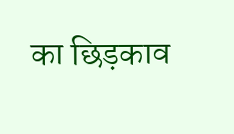का छिड़काव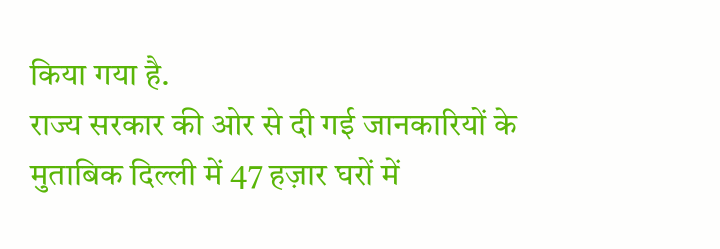किया गया है.
राज्य सरकार की ओर से दी गई जानकारियों के मुताबिक दिल्ली में 47 हज़ार घरों में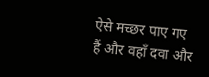ऐसे मच्छर पाए गए हैं और वहाँ दवा और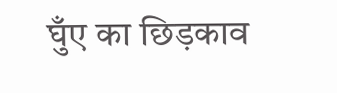घुँए का छिड़काव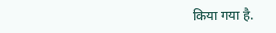किया गया है.